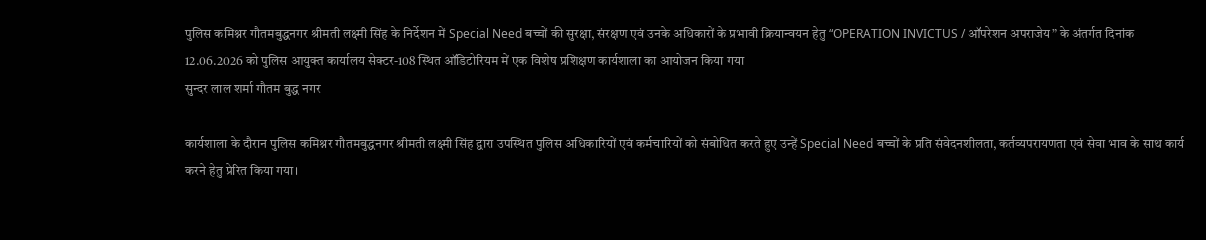पुलिस कमिश्नर गौतमबुद्धनगर श्रीमती लक्ष्मी सिंह के निर्देशन में Special Need बच्चों की सुरक्षा, संरक्षण एवं उनके अधिकारों के प्रभावी क्रियान्वयन हेतु “OPERATION INVICTUS / ऑपरेशन अपराजेय” के अंतर्गत दिनांक 12.06.2026 को पुलिस आयुक्त कार्यालय सेक्टर-108 स्थित ऑडिटोरियम में एक विशेष प्रशिक्षण कार्यशाला का आयोजन किया गया
सुन्दर लाल शर्मा गौतम बुद्ध नगर

कार्यशाला के दौरान पुलिस कमिश्नर गौतमबुद्धनगर श्रीमती लक्ष्मी सिंह द्वारा उपस्थित पुलिस अधिकारियों एवं कर्मचारियों को संबोधित करते हुए उन्हें Special Need बच्चों के प्रति संवेदनशीलता, कर्तव्यपरायणता एवं सेवा भाव के साथ कार्य करने हेतु प्रेरित किया गया।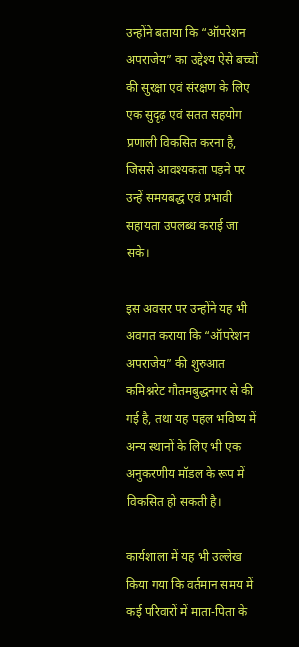उन्होंने बताया कि “ऑपरेशन अपराजेय” का उद्देश्य ऐसे बच्चों की सुरक्षा एवं संरक्षण के लिए एक सुदृढ़ एवं सतत सहयोग प्रणाली विकसित करना है, जिससे आवश्यकता पड़ने पर उन्हें समयबद्ध एवं प्रभावी सहायता उपलब्ध कराई जा सके।

इस अवसर पर उन्होंने यह भी अवगत कराया कि “ऑपरेशन अपराजेय” की शुरुआत कमिश्नरेट गौतमबुद्धनगर से की गई है, तथा यह पहल भविष्य में अन्य स्थानों के लिए भी एक अनुकरणीय मॉडल के रूप में विकसित हो सकती है।

कार्यशाला में यह भी उल्लेख किया गया कि वर्तमान समय में कई परिवारों में माता-पिता के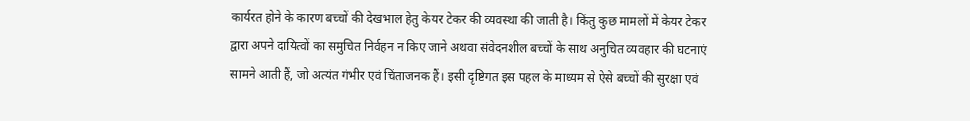कार्यरत होने के कारण बच्चों की देखभाल हेतु केयर टेकर की व्यवस्था की जाती है। किंतु कुछ मामलों में केयर टेकर द्वारा अपने दायित्वों का समुचित निर्वहन न किए जाने अथवा संवेदनशील बच्चों के साथ अनुचित व्यवहार की घटनाएं सामने आती हैं, जो अत्यंत गंभीर एवं चिंताजनक हैं। इसी दृष्टिगत इस पहल के माध्यम से ऐसे बच्चों की सुरक्षा एवं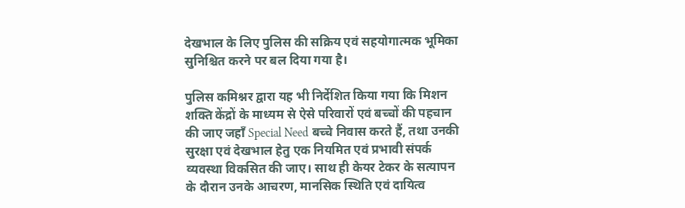देखभाल के लिए पुलिस की सक्रिय एवं सहयोगात्मक भूमिका सुनिश्चित करने पर बल दिया गया है।

पुलिस कमिश्नर द्वारा यह भी निर्देशित किया गया कि मिशन शक्ति केंद्रों के माध्यम से ऐसे परिवारों एवं बच्चों की पहचान की जाए जहाँ Special Need बच्चे निवास करते हैं, तथा उनकी सुरक्षा एवं देखभाल हेतु एक नियमित एवं प्रभावी संपर्क व्यवस्था विकसित की जाए। साथ ही केयर टेकर के सत्यापन के दौरान उनके आचरण, मानसिक स्थिति एवं दायित्व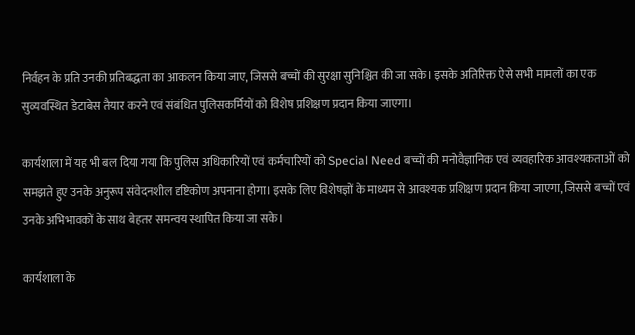निर्वहन के प्रति उनकी प्रतिबद्धता का आकलन किया जाए, जिससे बच्चों की सुरक्षा सुनिश्चित की जा सके। इसके अतिरिक्त ऐसे सभी मामलों का एक सुव्यवस्थित डेटाबेस तैयार करने एवं संबंधित पुलिसकर्मियों को विशेष प्रशिक्षण प्रदान किया जाएगा।

कार्यशाला में यह भी बल दिया गया कि पुलिस अधिकारियों एवं कर्मचारियों को Special Need बच्चों की मनोवैज्ञानिक एवं व्यवहारिक आवश्यकताओं को समझते हुए उनके अनुरूप संवेदनशील दृष्टिकोण अपनाना होगा। इसके लिए विशेषज्ञों के माध्यम से आवश्यक प्रशिक्षण प्रदान किया जाएगा, जिससे बच्चों एवं उनके अभिभावकों के साथ बेहतर समन्वय स्थापित किया जा सके।

कार्यशाला के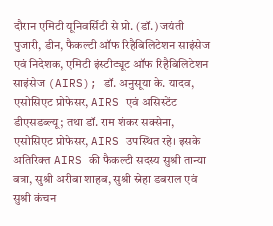दौरान एमिटी यूनिवर्सिटी से प्रो. (डॉ.) जयंती पुजारी, डीन, फैकल्टी ऑफ रिहैबिलिटेशन साइंसेज एवं निदेशक, एमिटी इंस्टीट्यूट ऑफ रिहैबिलिटेशन साइंसेज (AIRS); डॉ. अनुसूया के. यादव, एसोसिएट प्रोफेसर, AIRS एवं असिस्टेंट डीएसडब्ल्यू; तथा डॉ. राम शंकर सक्सेना, एसोसिएट प्रोफेसर, AIRS उपस्थित रहे। इसके अतिरिक्त AIRS की फैकल्टी सदस्य सुश्री तान्या बत्रा, सुश्री अरीबा शाहब, सुश्री स्नेहा डबराल एवं सुश्री कंचन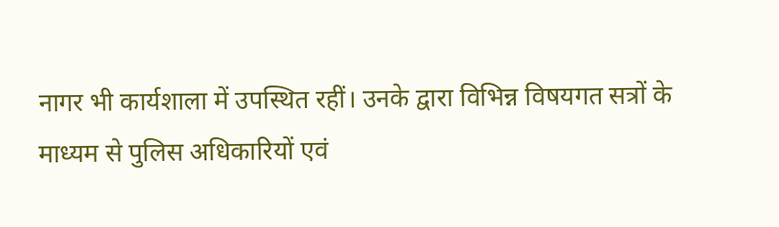नागर भी कार्यशाला में उपस्थित रहीं। उनके द्वारा विभिन्न विषयगत सत्रों के माध्यम से पुलिस अधिकारियों एवं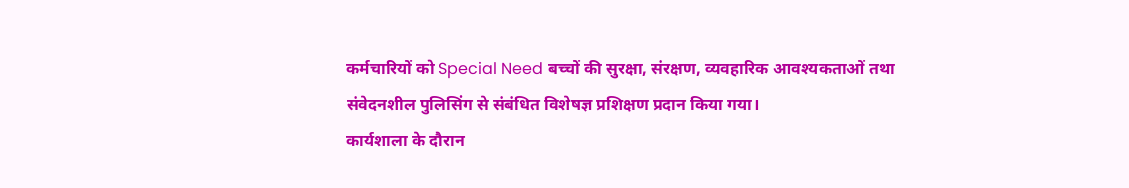कर्मचारियों को Special Need बच्चों की सुरक्षा, संरक्षण, व्यवहारिक आवश्यकताओं तथा संवेदनशील पुलिसिंग से संबंधित विशेषज्ञ प्रशिक्षण प्रदान किया गया।
कार्यशाला के दौरान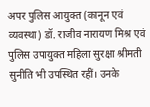अपर पुलिस आयुक्त (कानून एवं व्यवस्था) डॉ. राजीव नारायण मिश्र एवं पुलिस उपायुक्त महिला सुरक्षा श्रीमती सुनीति भी उपस्थित रहीं। उनके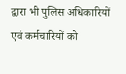द्वारा भी पुलिस अधिकारियों एवं कर्मचारियों को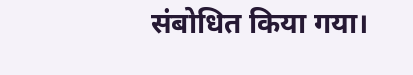संबोधित किया गया।